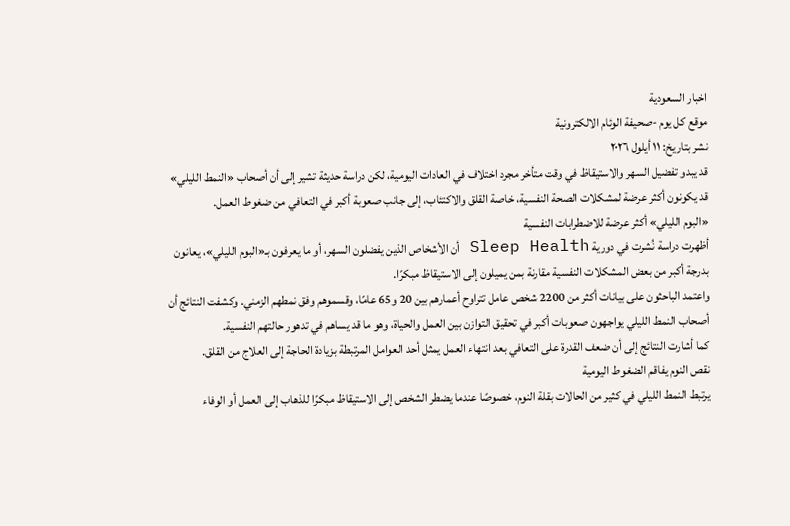اخبار السعودية
موقع كل يوم -صحيفة الوئام الالكترونية
نشر بتاريخ: ١١ أيلول ٢٠٢٦
قد يبدو تفضيل السهر والاستيقاظ في وقت متأخر مجرد اختلاف في العادات اليومية، لكن دراسة حديثة تشير إلى أن أصحاب «النمط الليلي» قد يكونون أكثر عرضة لمشكلات الصحة النفسية، خاصة القلق والاكتئاب، إلى جانب صعوبة أكبر في التعافي من ضغوط العمل.
«البوم الليلي» أكثر عرضة للاضطرابات النفسية
أظهرت دراسة نُشرت في دورية Sleep Health أن الأشخاص الذين يفضلون السهر، أو ما يعرفون بـ«البوم الليلي»، يعانون بدرجة أكبر من بعض المشكلات النفسية مقارنة بمن يميلون إلى الاستيقاظ مبكرًا.
واعتمد الباحثون على بيانات أكثر من 2200 شخص عامل تتراوح أعمارهم بين 20 و65 عامًا، وقسموهم وفق نمطهم الزمني. وكشفت النتائج أن أصحاب النمط الليلي يواجهون صعوبات أكبر في تحقيق التوازن بين العمل والحياة، وهو ما قد يساهم في تدهور حالتهم النفسية.
كما أشارت النتائج إلى أن ضعف القدرة على التعافي بعد انتهاء العمل يمثل أحد العوامل المرتبطة بزيادة الحاجة إلى العلاج من القلق.
نقص النوم يفاقم الضغوط اليومية
يرتبط النمط الليلي في كثير من الحالات بقلة النوم، خصوصًا عندما يضطر الشخص إلى الاستيقاظ مبكرًا للذهاب إلى العمل أو الوفاء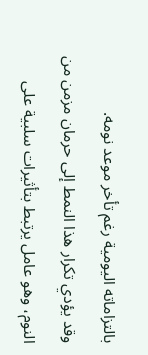بالتزاماته اليومية رغم تأخر موعد نومه.
وقد يؤدي تكرار هذا النمط إلى حرمان مزمن من النوم، وهو عامل يرتبط بتأثيرات سلبية على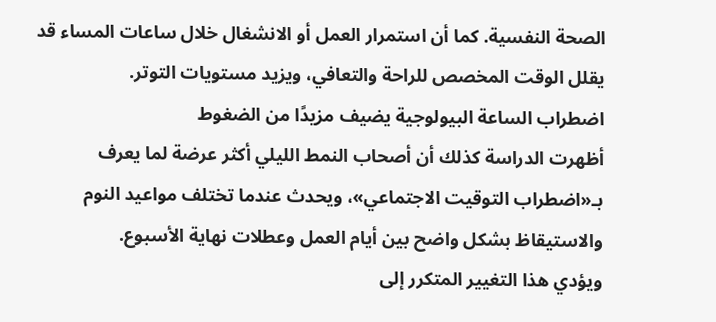الصحة النفسية. كما أن استمرار العمل أو الانشغال خلال ساعات المساء قد يقلل الوقت المخصص للراحة والتعافي، ويزيد مستويات التوتر.
اضطراب الساعة البيولوجية يضيف مزيدًا من الضغوط
أظهرت الدراسة كذلك أن أصحاب النمط الليلي أكثر عرضة لما يعرف بـ«اضطراب التوقيت الاجتماعي»، ويحدث عندما تختلف مواعيد النوم والاستيقاظ بشكل واضح بين أيام العمل وعطلات نهاية الأسبوع.
ويؤدي هذا التغيير المتكرر إلى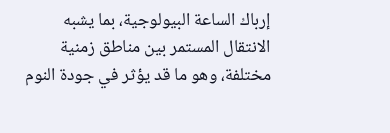إرباك الساعة البيولوجية، بما يشبه الانتقال المستمر بين مناطق زمنية مختلفة، وهو ما قد يؤثر في جودة النوم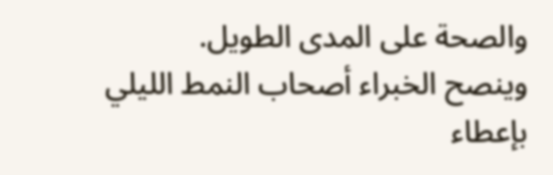والصحة على المدى الطويل.
وينصح الخبراء أصحاب النمط الليلي بإعطاء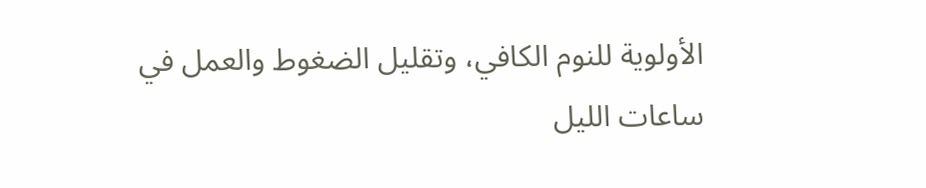الأولوية للنوم الكافي، وتقليل الضغوط والعمل في ساعات الليل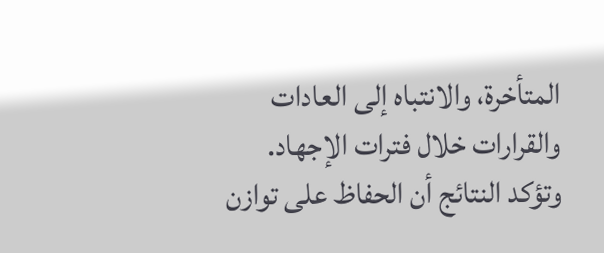المتأخرة، والانتباه إلى العادات والقرارات خلال فترات الإجهاد. وتؤكد النتائج أن الحفاظ على توازن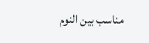مناسب بين النوم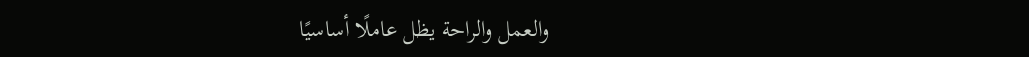والعمل والراحة يظل عاملًا أساسيًا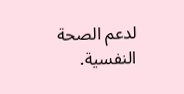لدعم الصحة النفسية.